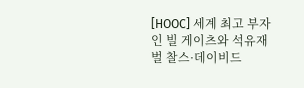[HOOC] 세계 최고 부자인 빌 게이츠와 석유재벌 찰스·데이비드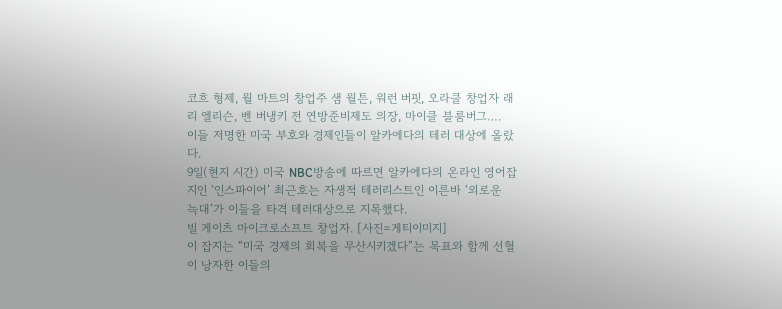코흐 형제, 월 마트의 창업주 샘 월튼, 워런 버핏, 오라클 창업자 래리 엘리슨, 벤 버냉키 전 연방준비제도 의장, 마이클 블룸버그….
이들 저명한 미국 부호와 경제인들이 알카에다의 테러 대상에 올랐다.
9일(현지 시간) 미국 NBC방송에 따르면 알카에다의 온라인 영어잡지인 ‘인스파이어’ 최근호는 자생적 테러리스트인 이른바 ‘외로운 늑대’가 이들을 타격 테러대상으로 지목했다.
빌 게이츠 마이크로소프트 창업자. [사진=게티이미지]
이 잡지는 “미국 경제의 회복을 무산시키겠다”는 목표와 함께 선혈이 낭자한 이들의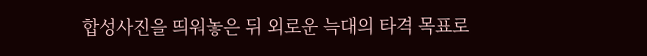합성사진을 띄워놓은 뒤 외로운 늑대의 타격 목표로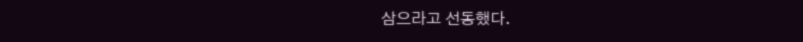삼으라고 선동했다.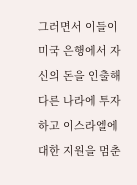그러면서 이들이 미국 은행에서 자신의 돈을 인출해 다른 나라에 투자하고 이스라엘에 대한 지원을 멈춘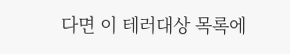다면 이 테러대상 목록에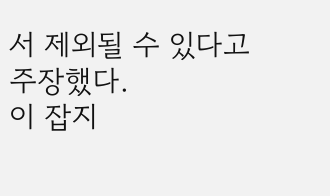서 제외될 수 있다고 주장했다.
이 잡지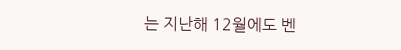는 지난해 12월에도 벤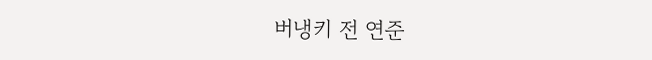버냉키 전 연준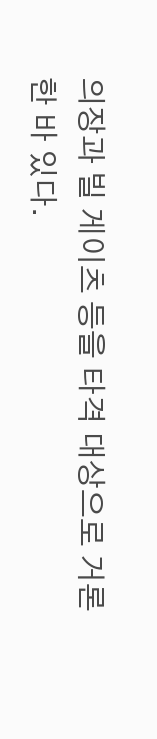의장과 빌 게이츠 등을 타격 대상으로 거론한 바 있다.